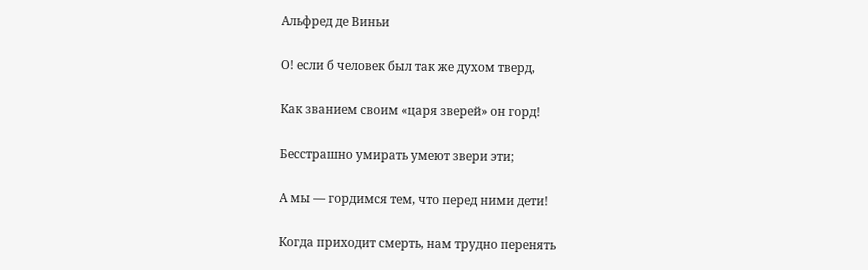Альфред де Виньи

О! если б человек был так же духом тверд,

Как званием своим «царя зверей» он горд!

Бесстрашно умирать умеют звери эти;

А мы — гордимся тем, что перед ними дети!

Когда приходит смерть, нам трудно перенять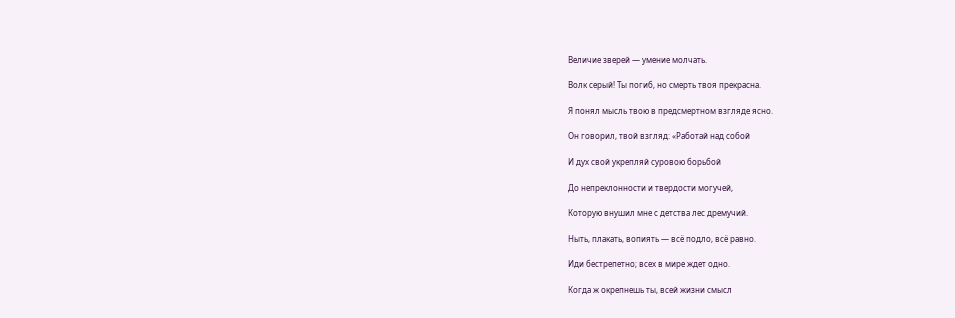Величие зверей — умение молчать.

Волк серый! Ты погиб, но смерть твоя прекрасна.

Я понял мысль твою в предсмертном взгляде ясно.

Он говорил, твой взгляд: «Работай над собой

И дух свой укрепляй суровою борьбой

До непреклонности и твердости могучей,

Которую внушил мне с детства лес дремучий.

Ныть, плакать, вопиять — всё подло, всё равно.

Иди бестрепетно; всех в мире ждет одно.

Когда ж окрепнешь ты, всей жизни смысл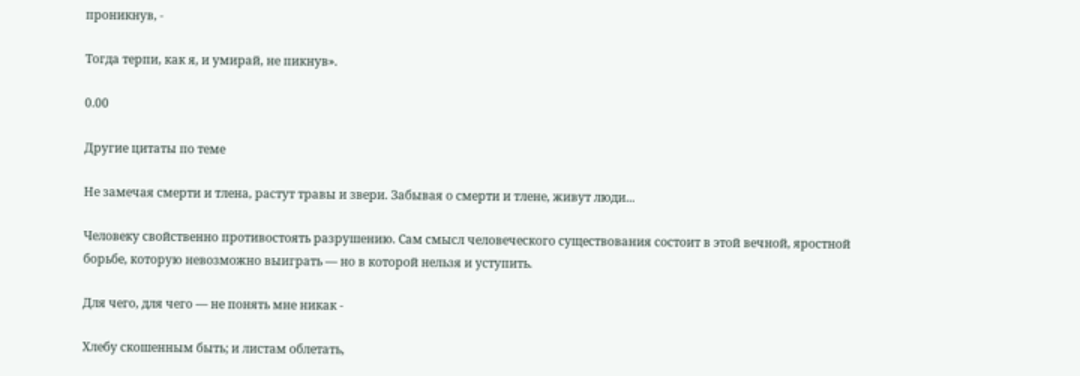проникнув, -

Тогда терпи, как я, и умирай, не пикнув».

0.00

Другие цитаты по теме

Не замечая смерти и тлена, растут травы и звери. Забывая о смерти и тлене, живут люди...

Человеку свойственно противостоять разрушению. Сам смысл человеческого существования состоит в этой вечной, яростной борьбе, которую невозможно выиграть — но в которой нельзя и уступить.

Для чего, для чего — не понять мне никак -

Хлебу скошенным быть; и листам облетать,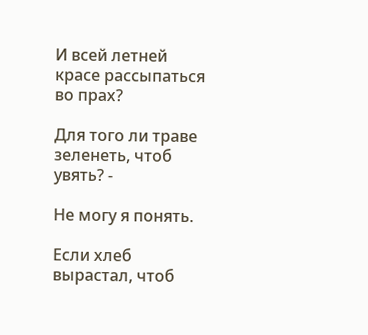И всей летней красе рассыпаться во прах?

Для того ли траве зеленеть, чтоб увять? -

Не могу я понять.

Если хлеб вырастал, чтоб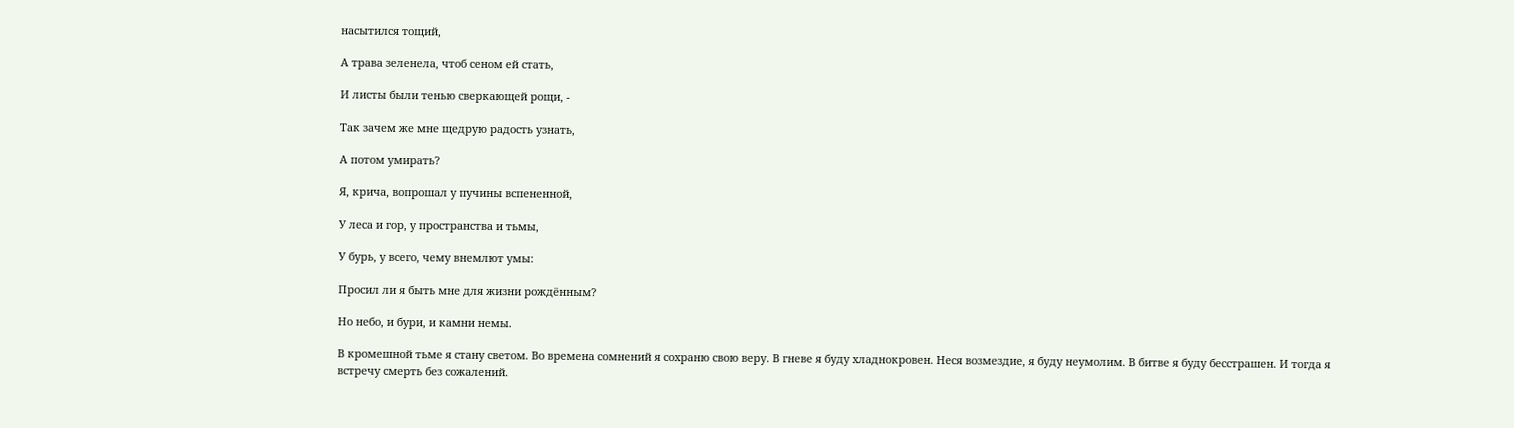насытился тощий,

А трава зеленела, чтоб сеном ей стать,

И листы были тенью сверкающей рощи, -

Так зачем же мне щедрую радость узнать,

А потом умирать?

Я, крича, вопрошал у пучины вспененной,

У леса и гор, у пространства и тьмы,

У бурь, у всего, чему внемлют умы:

Просил ли я быть мне для жизни рождённым?

Но небо, и бури, и камни немы.

В кромешной тьме я стану светом. Во времена сомнений я сохраню свою веру. В гневе я буду хладнокровен. Неся возмездие, я буду неумолим. В битве я буду бесстрашен. И тогда я встречу смерть без сожалений.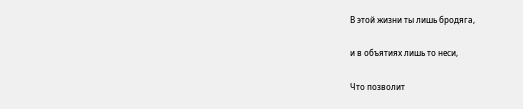В этой жизни ты лишь бродяга,

и в объятиях лишь то неси,

Что позволит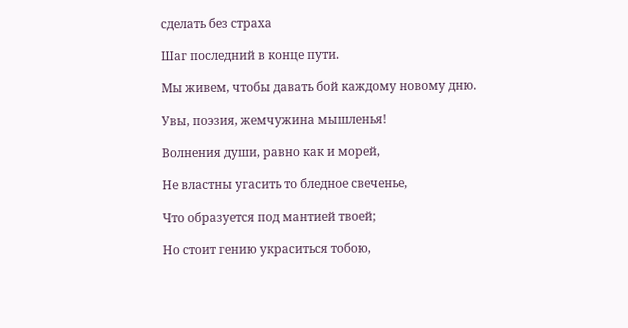сделать без страха

Шаг последний в конце пути.

Мы живем, чтобы давать бой каждому новому дню.

Увы, поэзия, жемчужина мышленья!

Волнения души, равно как и морей,

Не властны угасить то бледное свеченье,

Что образуется под мантией твоей;

Но стоит гению украситься тобою,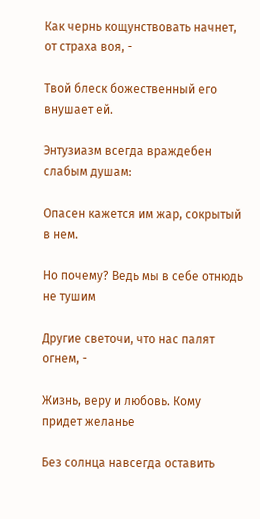Как чернь кощунствовать начнет, от страха воя, -

Твой блеск божественный его внушает ей.

Энтузиазм всегда враждебен слабым душам:

Опасен кажется им жар, сокрытый в нем.

Но почему? Ведь мы в себе отнюдь не тушим

Другие светочи, что нас палят огнем, -

Жизнь, веру и любовь. Кому придет желанье

Без солнца навсегда оставить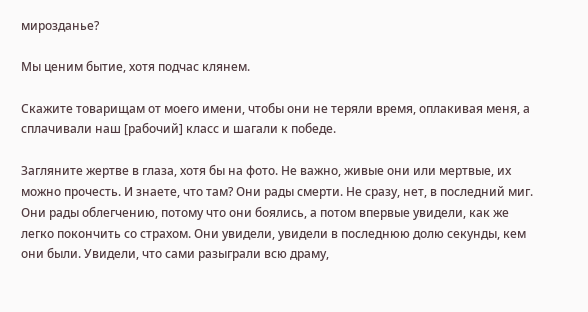мирозданье?

Мы ценим бытие, хотя подчас клянем.

Скажите товарищам от моего имени, чтобы они не теряли время, оплакивая меня, а сплачивали наш [рабочий] класс и шагали к победе.

Загляните жертве в глаза, хотя бы на фото. Не важно, живые они или мертвые, их можно прочесть. И знаете, что там? Они рады смерти. Не сразу, нет, в последний миг. Они рады облегчению, потому что они боялись, а потом впервые увидели, как же легко покончить со страхом. Они увидели, увидели в последнюю долю секунды, кем они были. Увидели, что сами разыграли всю драму,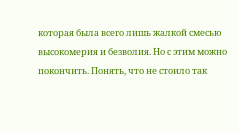которая была всего лишь жалкой смесью высокомерия и безволия. Но с этим можно покончить. Понять, что не стоило так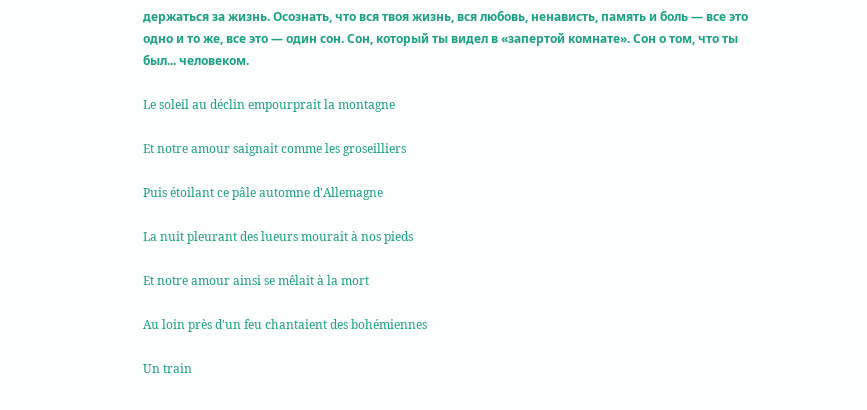держаться за жизнь. Осознать, что вся твоя жизнь, вся любовь, ненависть, память и боль — все это одно и то же, все это — один сон. Сон, который ты видел в «запертой комнате». Сон о том, что ты был... человеком.

Le soleil au déclin empourprait la montagne

Et notre amour saignait comme les groseilliers

Puis étoilant ce pâle automne d'Allemagne

La nuit pleurant des lueurs mourait à nos pieds

Et notre amour ainsi se mêlait à la mort

Au loin près d'un feu chantaient des bohémiennes

Un train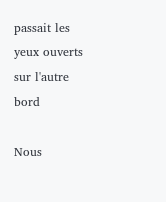passait les yeux ouverts sur l'autre bord

Nous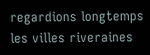regardions longtemps les villes riveraines